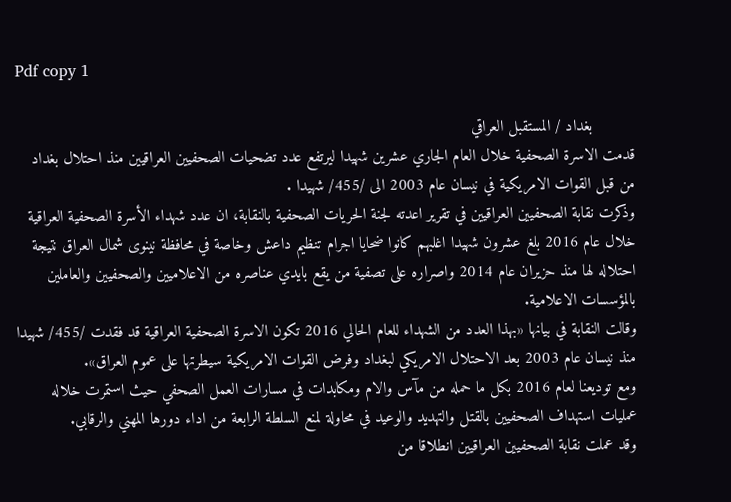Pdf copy 1

         بغداد / المستقبل العراقي
قدمت الاسرة الصحفية خلال العام الجاري عشرين شهيدا ليرتفع عدد تضحيات الصحفيين العراقيين منذ احتلال بغداد من قبل القوات الامريكية في نيسان عام 2003 الى /455/ شهيدا .
وذكرت نقابة الصحفيين العراقيين في تقرير اعدته لجنة الحريات الصحفية بالنقابة، ان عدد شهداء الأسرة الصحفية العراقية خلال عام 2016 بلغ عشرون شهيدا اغلبهم كانوا ضحايا اجرام تنظيم داعش وخاصة في محافظة نينوى شمال العراق نتيجة احتلاله لها منذ حزيران عام 2014 واصراره على تصفية من يقع بايدي عناصره من الاعلاميين والصحفيين والعاملين بالمؤسسات الاعلامية.
وقالت النقابة في بيانها «بهذا العدد من الشهداء للعام الحالي 2016 تكون الاسرة الصحفية العراقية قد فقدت /455/ شهيدا منذ نيسان عام 2003 بعد الاحتلال الامريكي لبغداد وفرض القوات الامريكية سيطرتها على عموم العراق».
ومع توديعنا لعام 2016 بكل ما حمله من مآس والام ومكابدات في مسارات العمل الصحفي حيث استمرت خلاله عمليات استهداف الصحفيين بالقتل والتهديد والوعيد في محاولة لمنع السلطة الرابعة من اداء دورها المهني والرقابي.
وقد عملت نقابة الصحفيين العراقيين انطلاقا من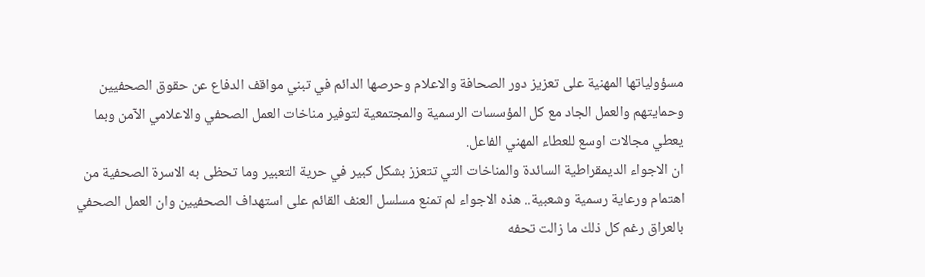مسؤولياتها المهنية على تعزيز دور الصحافة والاعلام وحرصها الدائم في تبني مواقف الدفاع عن حقوق الصحفيين وحمايتهم والعمل الجاد مع كل المؤسسات الرسمية والمجتمعية لتوفير مناخات العمل الصحفي والاعلامي الآمن وبما يعطي مجالات اوسع للعطاء المهني الفاعل.
ان الاجواء الديمقراطية السائدة والمناخات التي تتعزز بشكل كبير في حرية التعبير وما تحظى به الاسرة الصحفية من اهتمام ورعاية رسمية وشعبية.. هذه الاجواء لم تمنع مسلسل العنف القائم على استهداف الصحفيين وان العمل الصحفي بالعراق رغم كل ذلك ما زالت تحفه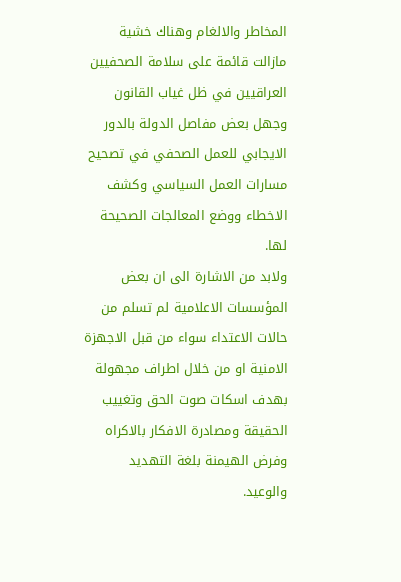المخاطر والالغام وهناك خشية مازالت قائمة على سلامة الصحفيين العراقيين في ظل غياب القانون وجهل بعض مفاصل الدولة بالدور الايجابي للعمل الصحفي في تصحيح مسارات العمل السياسي وكشف الاخطاء ووضع المعالجات الصحيحة لها.
ولابد من الاشارة الى ان بعض المؤسسات الاعلامية لم تسلم من حالات الاعتداء سواء من قبل الاجهزة الامنية او من خلال اطراف مجهولة بهدف اسكات صوت الحق وتغييب الحقيقة ومصادرة الافكار بالاكراه وفرض الهيمنة بلغة التهديد والوعيد.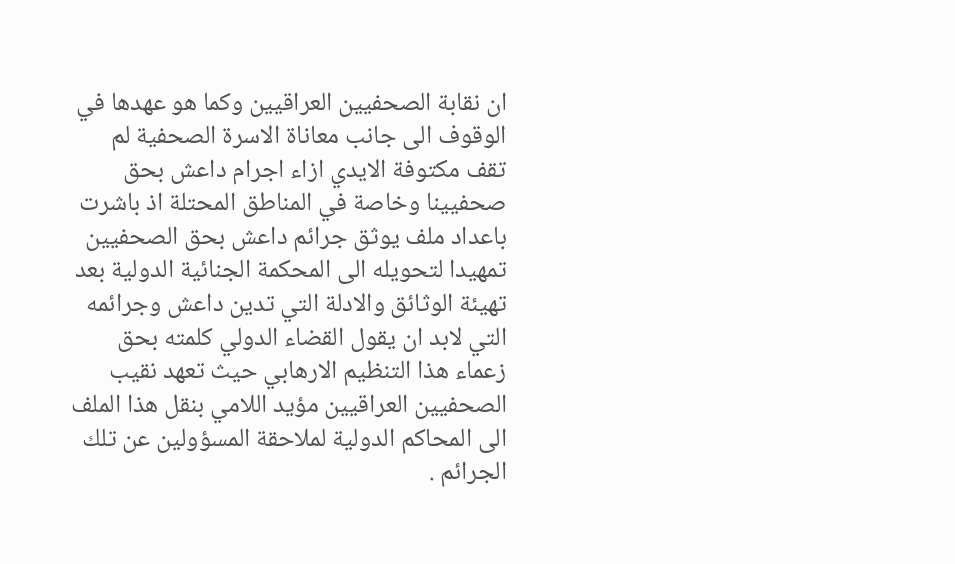ان نقابة الصحفيين العراقيين وكما هو عهدها في الوقوف الى جانب معاناة الاسرة الصحفية لم تقف مكتوفة الايدي ازاء اجرام داعش بحق صحفيينا وخاصة في المناطق المحتلة اذ باشرت باعداد ملف يوثق جرائم داعش بحق الصحفيين تمهيدا لتحويله الى المحكمة الجنائية الدولية بعد تهيئة الوثائق والادلة التي تدين داعش وجرائمه التي لابد ان يقول القضاء الدولي كلمته بحق زعماء هذا التنظيم الارهابي حيث تعهد نقيب الصحفيين العراقيين مؤيد اللامي بنقل هذا الملف الى المحاكم الدولية لملاحقة المسؤولين عن تلك الجرائم .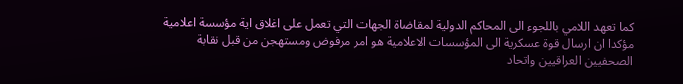كما تعهد اللامي باللجوء الى المحاكم الدولية لمقاضاة الجهات التي تعمل على اغلاق اية مؤسسة اعلامية مؤكدا ان ارسال قوة عسكرية الى المؤسسات الاعلامية هو امر مرفوض ومستهجن من قبل نقابة الصحفيين العراقيين واتحاد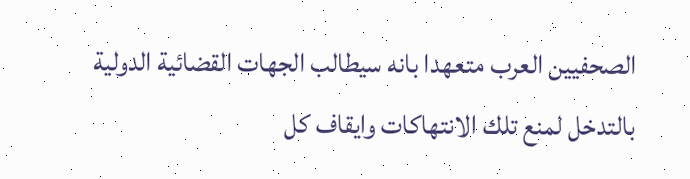الصحفيين العرب متعهدا بانه سيطالب الجهات القضائية الدولية بالتدخل لمنع تلك الانتهاكات وايقاف كل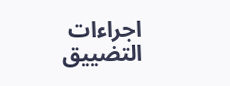اجراءات التضييق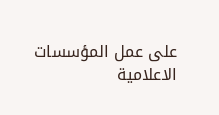على عمل المؤسسات الاعلامية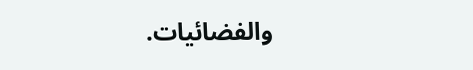والفضائيات.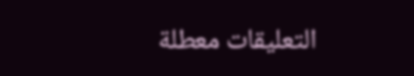التعليقات معطلة